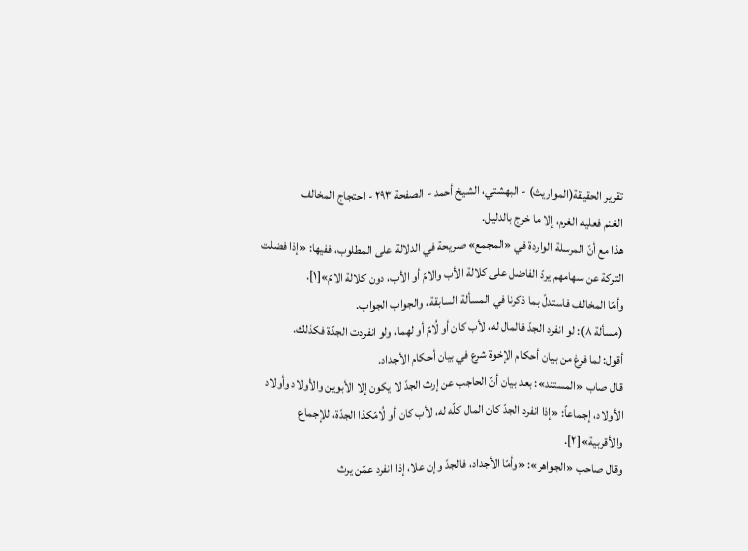تقرير الحقيقة(المواريث) - البهشتي، الشيخ أحمد - الصفحة ٢٩٣ - احتجاج المخالف
الغنم فعليه الغرم، إلا ما خرج بالدليل.
هذا مع أنّ المرسلة الواردة في «المجمع» صريحة في الدلالة على المطلوب، ففيها: «إذا فضلت التركة عن سهامهم يردّ الفاضل على كلالة الأب والامّ أو الأب، دون كلالة الامّ»[١].
وأمّا المخالف فاستدلّ بما ذكرنا في المسألة السابقة، والجواب الجواب.
(مسألة ٨): لو انفرد الجدّ فالمال له، لأب كان أو لُامّ أو لهما، ولو انفردت الجدّة فكذلك.
أقول: لما فرغ من بيان أحكام الإخوة شرع في بيان أحكام الأجداد.
قال صاب «المستند»: بعد بيان أنّ الحاجب عن إرث الجدّ لا يكون إلا الأبوين والأولاد وأولاد الأولاد، إجماعاً: «إذا انفرد الجدّ كان المال كلّه له، لأب كان أو لُامّكذا الجدّة، للإجماع والأقربية»[٢].
وقال صاحب «الجواهر»: «وأمّا الأجداد، فالجدّ وإن علا، إذا انفرد عمّن يرث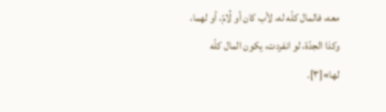معه، فالمال كلّه له، لأب كان أو لُامّ، أو لهما، وكذا الجدّة، لو انفردت، يكون المال كلّه لها»[٣].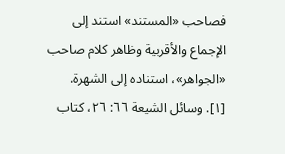فصاحب «المستند» استند إلى الإجماع والأقربية وظاهر كلام صاحب «الجواهر»، استناده إلى الشهرة.
[١]. وسائل الشيعة ٦٦: ٢٦، كتاب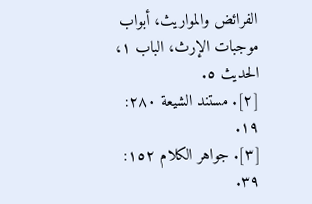الفرائض والمواريث، أبواب موجبات الإرث، الباب ١، الحديث ٥.
[٢]. مستند الشيعة ٢٨٠: ١٩.
[٣]. جواهر الكلام ١٥٢: ٣٩.